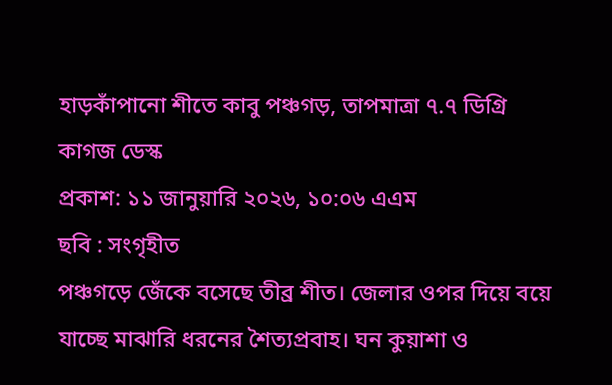হাড়কাঁপানো শীতে কাবু পঞ্চগড়, তাপমাত্রা ৭.৭ ডিগ্রি
কাগজ ডেস্ক
প্রকাশ: ১১ জানুয়ারি ২০২৬, ১০:০৬ এএম
ছবি : সংগৃহীত
পঞ্চগড়ে জেঁকে বসেছে তীব্র শীত। জেলার ওপর দিয়ে বয়ে যাচ্ছে মাঝারি ধরনের শৈত্যপ্রবাহ। ঘন কুয়াশা ও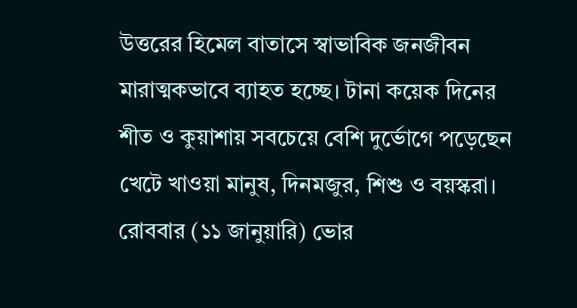উত্তরের হিমেল বাতাসে স্বাভাবিক জনজীবন মারাত্মকভাবে ব্যাহত হচ্ছে। টানা কয়েক দিনের শীত ও কুয়াশায় সবচেয়ে বেশি দুর্ভোগে পড়েছেন খেটে খাওয়া মানুষ, দিনমজুর, শিশু ও বয়স্করা।
রোববার (১১ জানুয়ারি) ভোর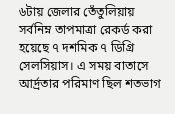৬টায় জেলার তেঁতুলিয়ায় সর্বনিম্ন তাপমাত্রা রেকর্ড করা হয়েছে ৭ দশমিক ৭ ডিগ্রি সেলসিয়াস। এ সময় বাতাসে আর্দ্রতার পরিমাণ ছিল শতভাগ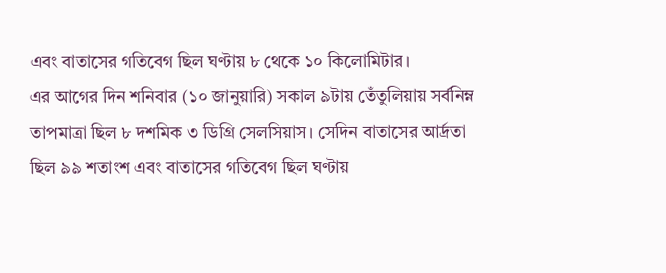এবং বাতাসের গতিবেগ ছিল ঘণ্টায় ৮ থেকে ১০ কিলোমিটার।
এর আগের দিন শনিবার (১০ জানুয়ারি) সকাল ৯টায় তেঁতুলিয়ায় সর্বনিম্ন তাপমাত্রা ছিল ৮ দশমিক ৩ ডিগ্রি সেলসিয়াস। সেদিন বাতাসের আর্দ্রতা ছিল ৯৯ শতাংশ এবং বাতাসের গতিবেগ ছিল ঘণ্টায়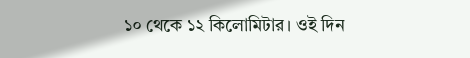১০ থেকে ১২ কিলোমিটার। ওই দিন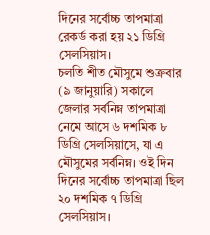দিনের সর্বোচ্চ তাপমাত্রা রেকর্ড করা হয় ২১ ডিগ্রি সেলসিয়াস।
চলতি শীত মৌসুমে শুক্রবার (৯ জানুয়ারি) সকালে জেলার সর্বনিম্ন তাপমাত্রা নেমে আসে ৬ দশমিক ৮ ডিগ্রি সেলসিয়াসে, যা এ মৌসুমের সর্বনিম্ন। ওই দিন দিনের সর্বোচ্চ তাপমাত্রা ছিল ২০ দশমিক ৭ ডিগ্রি সেলসিয়াস।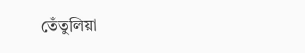তেঁতুলিয়া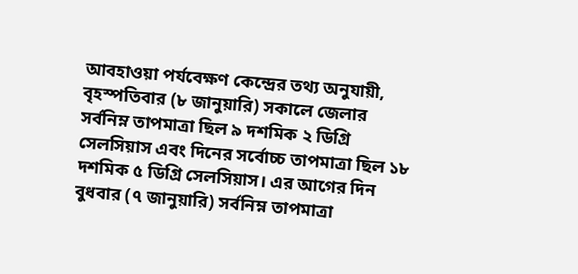আবহাওয়া পর্যবেক্ষণ কেন্দ্রের তথ্য অনুযায়ী, বৃহস্পতিবার (৮ জানুয়ারি) সকালে জেলার সর্বনিম্ন তাপমাত্রা ছিল ৯ দশমিক ২ ডিগ্রি সেলসিয়াস এবং দিনের সর্বোচ্চ তাপমাত্রা ছিল ১৮ দশমিক ৫ ডিগ্রি সেলসিয়াস। এর আগের দিন বুধবার (৭ জানুয়ারি) সর্বনিম্ন তাপমাত্রা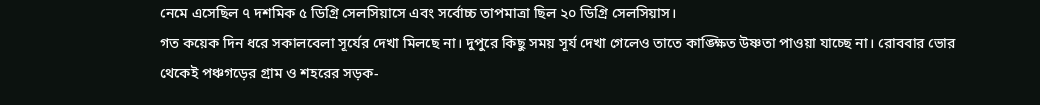নেমে এসেছিল ৭ দশমিক ৫ ডিগ্রি সেলসিয়াসে এবং সর্বোচ্চ তাপমাত্রা ছিল ২০ ডিগ্রি সেলসিয়াস।
গত কয়েক দিন ধরে সকালবেলা সূর্যের দেখা মিলছে না। দুপুরে কিছু সময় সূর্য দেখা গেলেও তাতে কাঙ্ক্ষিত উষ্ণতা পাওয়া যাচ্ছে না। রোববার ভোর থেকেই পঞ্চগড়ের গ্রাম ও শহরের সড়ক-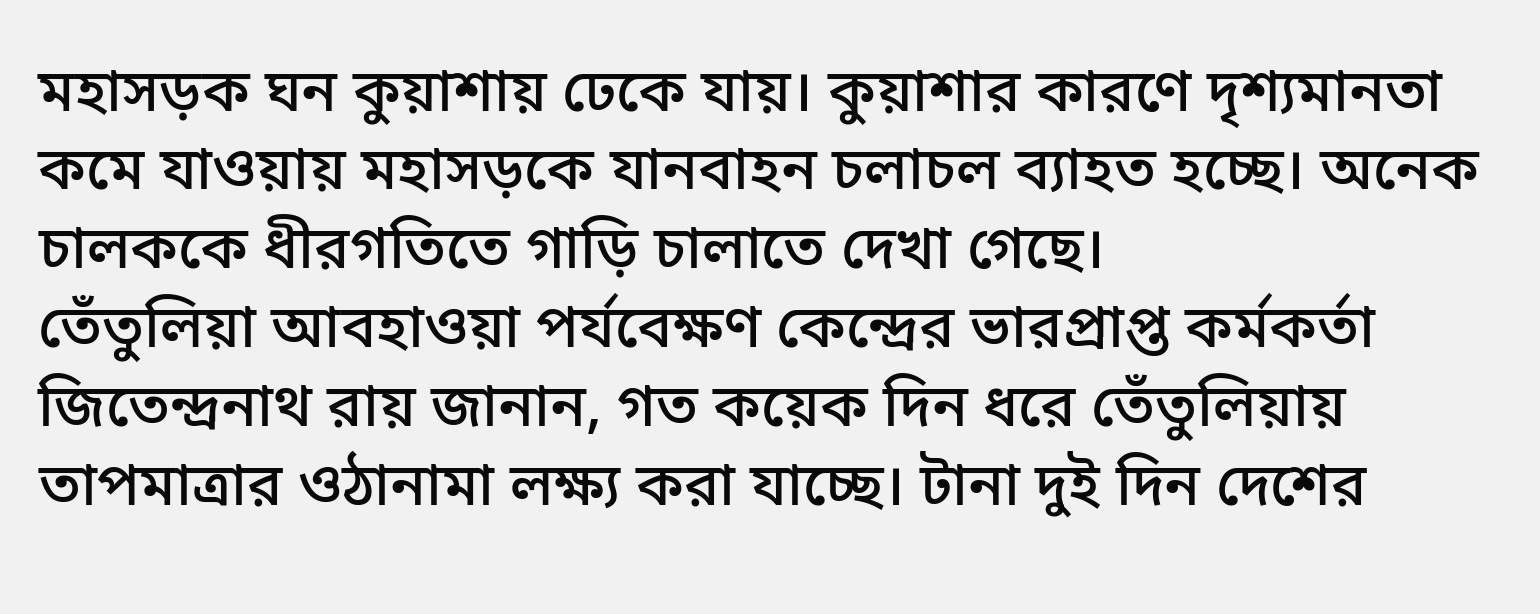মহাসড়ক ঘন কুয়াশায় ঢেকে যায়। কুয়াশার কারণে দৃশ্যমানতা কমে যাওয়ায় মহাসড়কে যানবাহন চলাচল ব্যাহত হচ্ছে। অনেক চালককে ধীরগতিতে গাড়ি চালাতে দেখা গেছে।
তেঁতুলিয়া আবহাওয়া পর্যবেক্ষণ কেন্দ্রের ভারপ্রাপ্ত কর্মকর্তা জিতেন্দ্রনাথ রায় জানান, গত কয়েক দিন ধরে তেঁতুলিয়ায় তাপমাত্রার ওঠানামা লক্ষ্য করা যাচ্ছে। টানা দুই দিন দেশের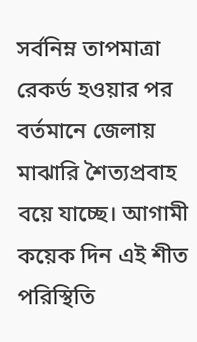সর্বনিম্ন তাপমাত্রা রেকর্ড হওয়ার পর বর্তমানে জেলায় মাঝারি শৈত্যপ্রবাহ বয়ে যাচ্ছে। আগামী কয়েক দিন এই শীত পরিস্থিতি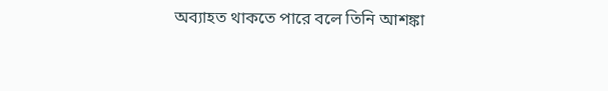অব্যাহত থাকতে পারে বলে তিনি আশঙ্কা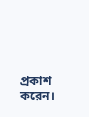প্রকাশ করেন।